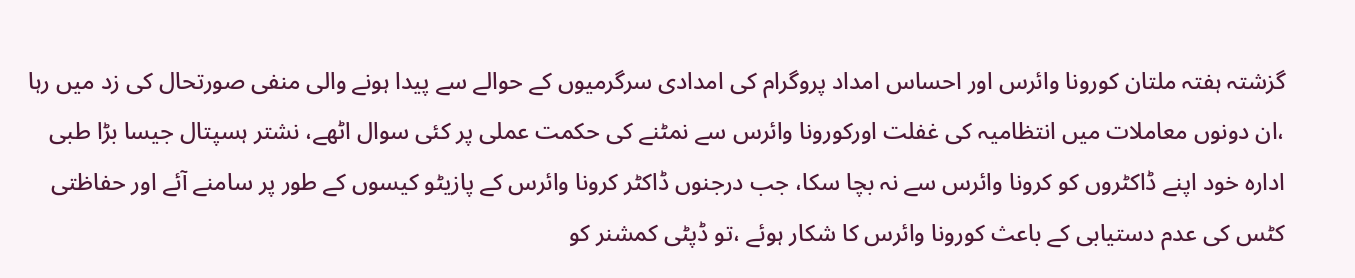گزشتہ ہفتہ ملتان کورونا وائرس اور احساس امداد پروگرام کی امدادی سرگرمیوں کے حوالے سے پیدا ہونے والی منفی صورتحال کی زد میں رہا ،ان دونوں معاملات میں انتظامیہ کی غفلت اورکورونا وائرس سے نمٹنے کی حکمت عملی پر کئی سوال اٹھے، نشتر ہسپتال جیسا بڑا طبی ادارہ خود اپنے ڈاکٹروں کو کرونا وائرس سے نہ بچا سکا، جب درجنوں ڈاکٹر کرونا وائرس کے پازیٹو کیسوں کے طور پر سامنے آئے اور حفاظتی کٹس کی عدم دستیابی کے باعث کورونا وائرس کا شکار ہوئے ،تو ڈپٹی کمشنر کو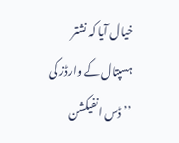خیال آیا کہ نشتر ہسپتال کے وارڈز کی ’’ ڈس انفیکشن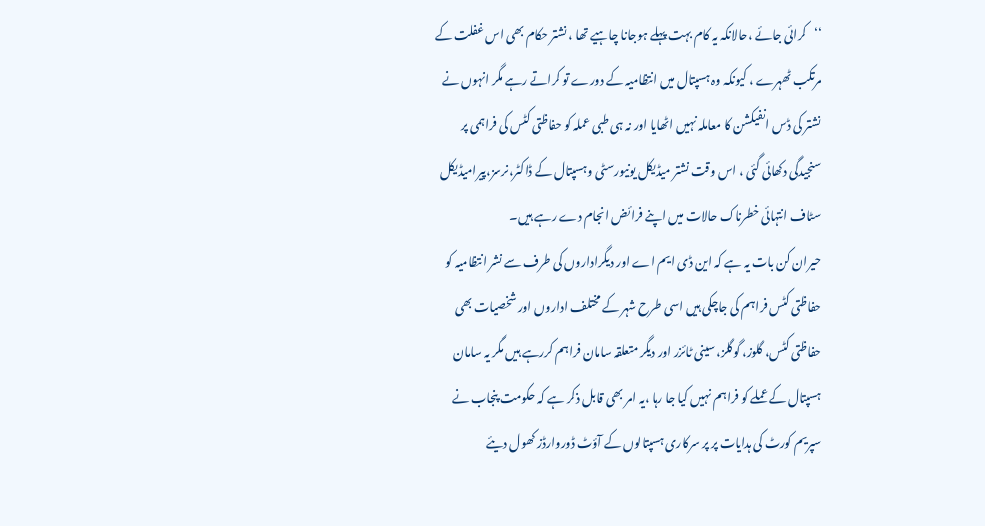‘‘کرائی جائے ،حالانکہ یہ کام بہت پہلے ہوجانا چاہیے تھا ، نشتر حکام بھی اس غفلت کے مرتکب ٹھہرے ، کیونکہ وہ ہسپتال میں انتظامیہ کے دورے تو کراتے رہے مگر انہوں نے نشتر کی ڈس انفیکشن کا معاملہ نہیں اٹھایا اور نہ ہی طبی عملہ کو حفاظتی کٹس کی فراہمی پر سنجیدگی دکھائی گئی ، اس وقت نشتر میڈیکل یونیورسٹی وہسپتال کے ڈاکٹر،نرسز،پیرامیڈیکل سٹاف انتہائی خطرناک حالات میں اپنے فرائض انجام دے رہے ہیں۔
حیران کن بات یہ ہے کہ این ڈی ایم اے اور دیگراداروں کی طرف سے نشر انتظامیہ کو حفاظتی کٹس فراہم کی جاچکی ہیں اسی طرح شہر کے مختلف اداروں اور شخصیات بھی حفاظتی کٹس، گلوز، گوگلز، سینی ٹائزر اور دیگر متعلقہ سامان فراہم کررہے ہیں مگر یہ سامان ہسپتال کے عملے کو فراہم نہیں کیا جا رہا ،یہ امر بھی قابل ذکر ہے کہ حکومت پنجاب نے سپریم کورٹ کی ہدایات پر پر سرکاری ہسپتالوں کے آؤٹ ڈوروارڈز کھول دیئے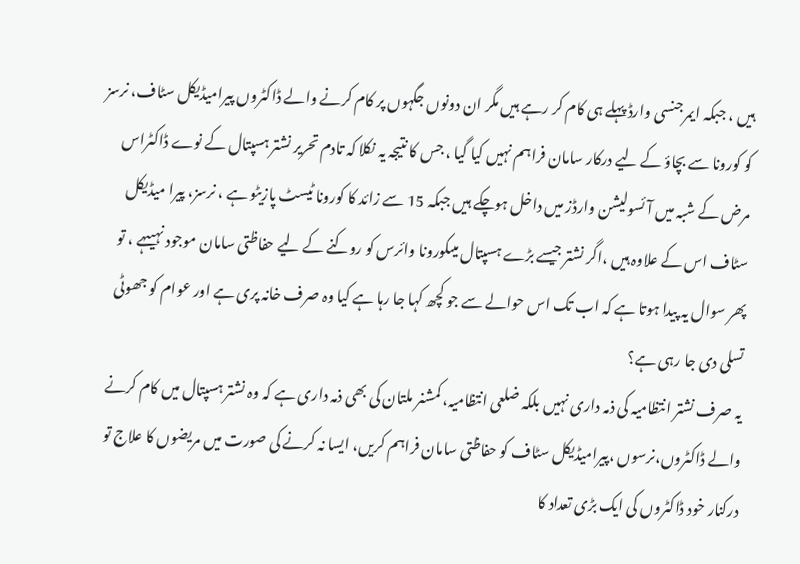ہیں ، جبکہ ایمرجنسی وارڈ پہلے ہی کام کر رہے ہیں مگر ان دونوں جگہوں پر کام کرنے والے ڈاکٹروں پیرامیڈیکل سٹاف، نرسز کو کورونا سے بچاؤ کے لیے درکار سامان فراہم نہیں کیا گیا ، جس کا نتیجہ یہ نکلا کہ تادم تحریر نشتر ہسپتال کے نوے ڈاکٹراس مرض کے شبہ میں آئسولیشن وارڈز میں داخل ہوچکے ہیں جبکہ 15 سے زائد کا کورونا ٹیسٹ پازیٹو ہے ، نرسز، پیرا میڈیکل سٹاف اس کے علاوہ ہیں ،اگر نشتر جیسے بڑے ہسپتال میںکورونا وائرس کو روکنے کے لیے حفاظتی سامان موجود نہیںہے ، تو پھر سوال یہ پیدا ہوتا ہے کہ اب تک اس حوالے سے جو کچھ کہا جا رہا ہے کیا وہ صرف خانہ پری ہے اور عوام کو جھوٹی تسلی دی جا رہی ہے؟
یہ صرف نشتر انتظامیہ کی ذمہ داری نہیں بلکہ ضلعی انتظامیہ، کمشنر ملتان کی بھی ذمہ داری ہے کہ وہ نشتر ہسپتال میں کام کرنے والے ڈاکٹروں،نرسوں ،پیرامیڈیکل سٹاف کو حفاظتی سامان فراہم کریں، ایسا نہ کرنے کی صورت میں مریضوں کا علاج تو درکنار خود ڈاکٹروں کی ایک بڑی تعداد کا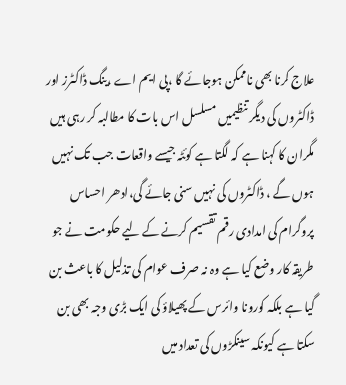علاج کرنا بھی ناممکن ہوجائے گا ،پی ایم اے ،ینگ ڈاکٹرز اور ڈاکٹروں کی دیگر تنظیمیں مسلسل اس بات کا مطالبہ کر رہی ہیں مگران کا کہنا ہے کہ لگتا ہے کوئٹہ جیسے واقعات جب تک نہیں ہوں گے ، ڈاکٹروں کی نہیں سنی جائے گی،ادھر احساس پروگرام کی امدادی رقم تقسیم کرنے کے لیے حکومت نے جو طریقہ کار وضع کیا ہے وہ نہ صرف عوام کی تذلیل کا باعث بن گیا ہے بلکہ کورونا وائرس کے پھیلاؤ کی ایک بڑی وجہ بھی بن سکتا ہے کیونکہ سینکڑوں کی تعداد میں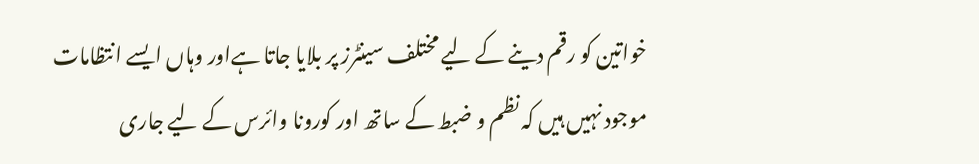خواتین کو رقم دینے کے لیے مختلف سینٹرز پر بلایا جاتا ہےاور وہاں ایسے انتظامات موجود نہیں ہیں کہ نظم و ضبط کے ساتھ اور کورونا وائرس کے لیے جاری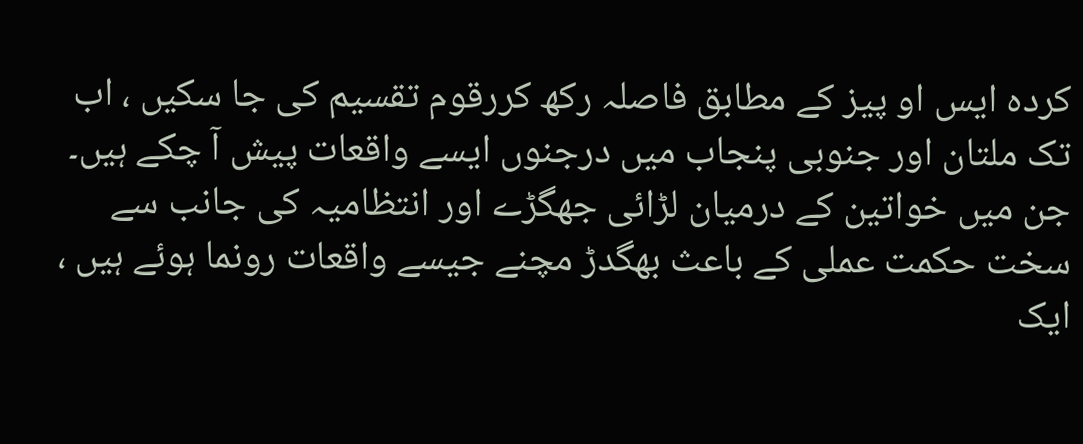کردہ ایس او پیز کے مطابق فاصلہ رکھ کررقوم تقسیم کی جا سکیں ، اب تک ملتان اور جنوبی پنجاب میں درجنوں ایسے واقعات پیش آ چکے ہیں۔
جن میں خواتین کے درمیان لڑائی جھگڑے اور انتظامیہ کی جانب سے سخت حکمت عملی کے باعث بھگدڑ مچنے جیسے واقعات رونما ہوئے ہیں ، ایک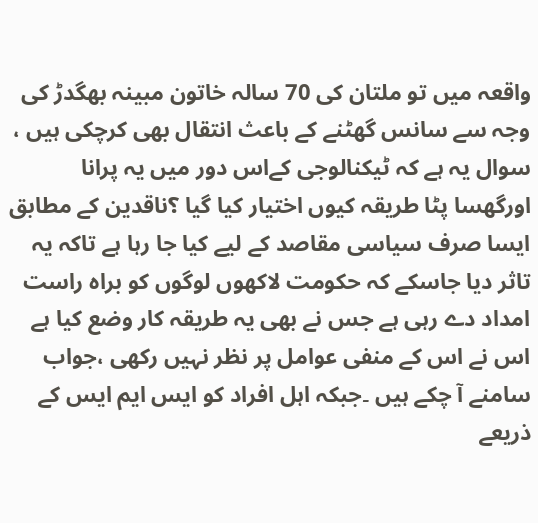واقعہ میں تو ملتان کی 70 سالہ خاتون مبینہ بھگدڑ کی وجہ سے سانس گھٹنے کے باعث انتقال بھی کرچکی ہیں ، سوال یہ ہے کہ ٹیکنالوجی کےاس دور میں یہ پرانا اورگھسا پٹا طریقہ کیوں اختیار کیا گیا ؟ناقدین کے مطابق ایسا صرف سیاسی مقاصد کے لیے کیا جا رہا ہے تاکہ یہ تاثر دیا جاسکے کہ حکومت لاکھوں لوگوں کو براہ راست امداد دے رہی ہے جس نے بھی یہ طریقہ کار وضع کیا ہے اس نے اس کے منفی عوامل پر نظر نہیں رکھی ،جواب سامنے آ چکے ہیں ۔جبکہ اہل افراد کو ایس ایم ایس کے ذریعے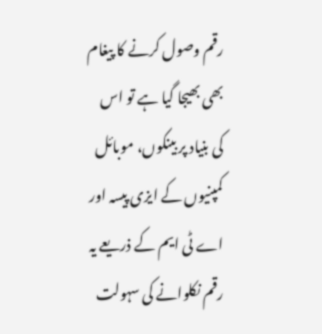رقم وصول کرنے کا پیغام بھی بھیجا گیا ہے تو اس کی بنیاد پر بینکوں، موبائل کمپنیوں کے ایزی پیسہ اور اے ٹی ایم کے ذریعے یہ رقم نکلوانے کی سہولت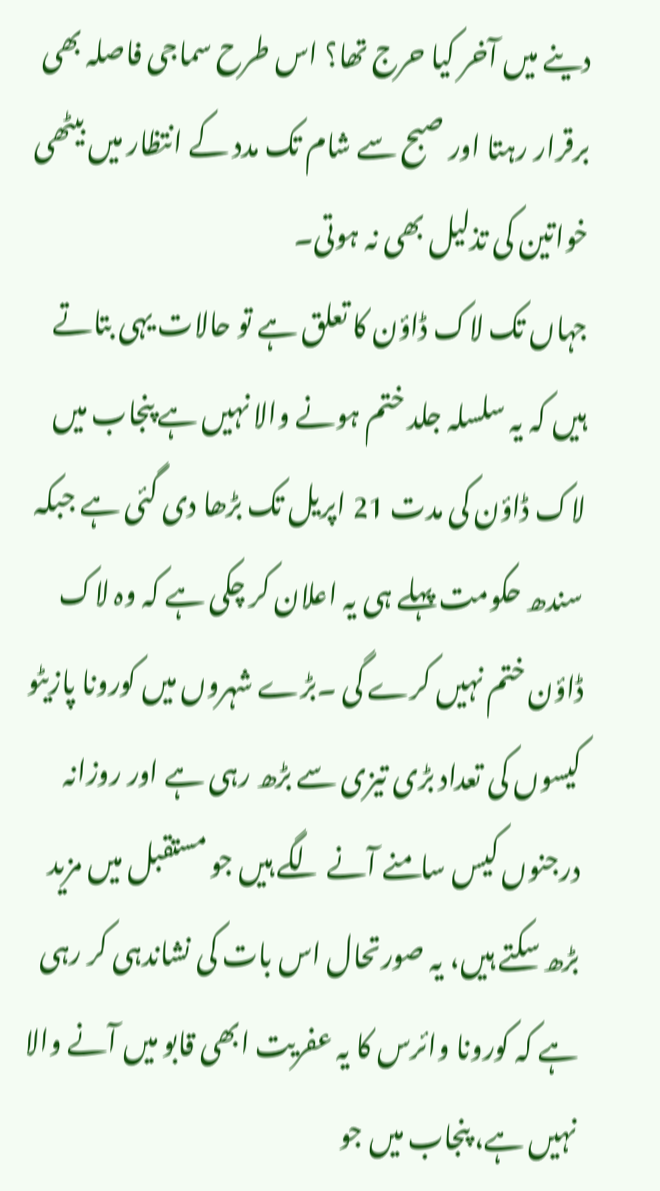دینے میں آخر کیا حرج تھا؟ اس طرح سماجی فاصلہ بھی برقرار رہتا اور صبح سے شام تک مدد کے انتظار میں بیٹھی خواتین کی تذلیل بھی نہ ہوتی۔
جہاں تک لاک ڈاؤن کا تعلق ہے تو حالات یہی بتاتے ہیں کہ یہ سلسلہ جلد ختم ہونے والا نہیں ہے پنجاب میں لاک ڈاؤن کی مدت 21 اپریل تک بڑھا دی گئی ہے جبکہ سندھ حکومت پہلے ہی یہ اعلان کر چکی ہے کہ وہ لاک ڈاؤن ختم نہیں کرے گی ۔بڑے شہروں میں کورونا پازیٹو کیسوں کی تعداد بڑی تیزی سے بڑھ رہی ہے اور روزانہ درجنوں کیس سامنے آنے لگے ہیں جو مستقبل میں مزید بڑھ سکتے ہیں، یہ صورتحال اس بات کی نشاندہی کر رہی ہے کہ کورونا وائرس کا یہ عفریت ابھی قابو میں آنے والا نہیں ہے، پنجاب میں جو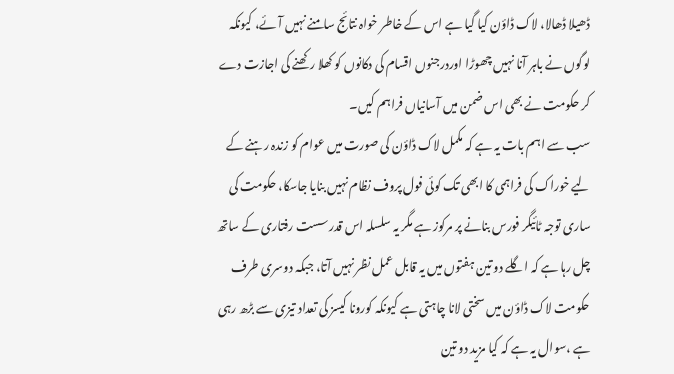ڈھیلا ڈھالا، لاک ڈاؤن کیا گیا ہے اس کے خاطر خواہ نتائج سامنے نہیں آئے، کیونکہ لوگوں نے باہر آنا نہیں چھوڑا اوردرجنوں اقسام کی دکانوں کو کھلا رکھنے کی اجازت دے کر حکومت نے بھی اس ضمن میں آسانیاں فراہم کیں۔
سب سے اہم بات یہ ہے کہ مکمل لاک ڈاؤن کی صورت میں عوام کو زندہ رہنے کے لیے خوراک کی فراہمی کا ابھی تک کوئی فول پروف نظام نہیں بنایا جاسکا، حکومت کی ساری توجہ ٹائیگر فورس بنانے پر مرکوز ہے مگر یہ سلسلہ اس قدر سست رفتاری کے ساتھ چل رہا ہے کہ اگلے دو تین ہفتوں میں یہ قابل عمل نظر نہیں آتا، جبکہ دوسری طرف حکومت لاک ڈاؤن میں سختی لانا چاہتی ہے کیونکہ کورونا کیسز کی تعداد تیزی سے بڑھ رہی ہے ،سوال یہ ہے کہ کیا مزید دو تین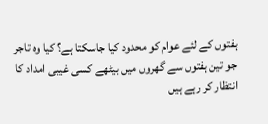ہفتوں کے لئے عوام کو محدود کیا جاسکتا ہے؟ کیا وہ تاجر جو تین ہفتوں سے گھروں میں بیٹھے کسی غیبی امداد کا انتظار کر رہے ہیں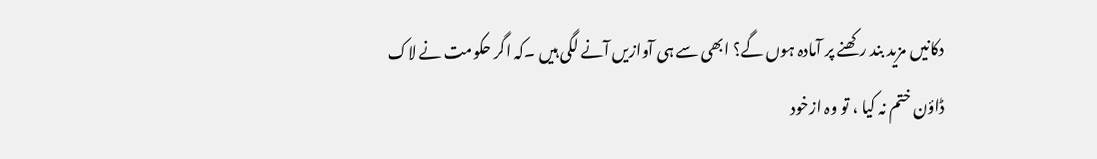دکانیں مزید بند رکھنے پر آمادہ ہوں گے؟ ابھی سے ہی آوازیں آنے لگی ہیں ۔کہ اگر حکومت نے لاک ڈاؤن ختم نہ کیا ، تو وہ ازخود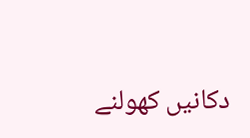دکانیں کھولنے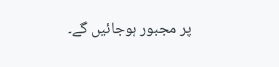پر مجبور ہوجائیں گے۔